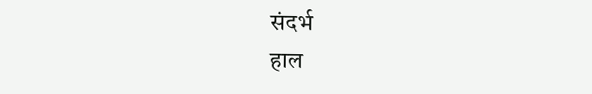संदर्भ
हाल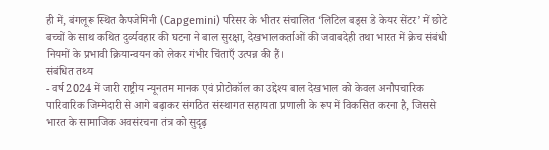ही में, बंगलूरू स्थित कैपजेमिनी (Capgemini) परिसर के भीतर संचालित ‘लिटिल बड्स डे केयर सेंटर’ में छोटे बच्चों के साथ कथित दुर्व्यवहार की घटना ने बाल सुरक्षा, देखभालकर्ताओं की जवाबदेही तथा भारत में क्रेच संबंधी नियमों के प्रभावी क्रियान्वयन को लेकर गंभीर चिंताएँ उत्पन्न की हैं।
संबंधित तथ्य
- वर्ष 2024 में जारी राष्ट्रीय न्यूनतम मानक एवं प्रोटोकॉल का उद्देश्य बाल देखभाल को केवल अनौपचारिक पारिवारिक जिम्मेदारी से आगे बढ़ाकर संगठित संस्थागत सहायता प्रणाली के रूप में विकसित करना है, जिससे भारत के सामाजिक अवसंरचना तंत्र को सुदृढ़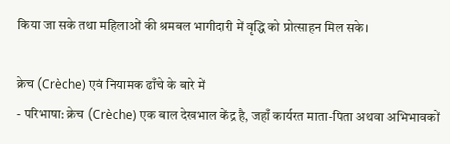किया जा सके तथा महिलाओं की श्रमबल भागीदारी में वृद्धि को प्रोत्साहन मिल सके।

क्रेच (Crèche) एवं नियामक ढाँचे के बारे में
- परिभाषा: क्रेच (Crèche) एक बाल देखभाल केंद्र है, जहाँ कार्यरत माता-पिता अथवा अभिभावकों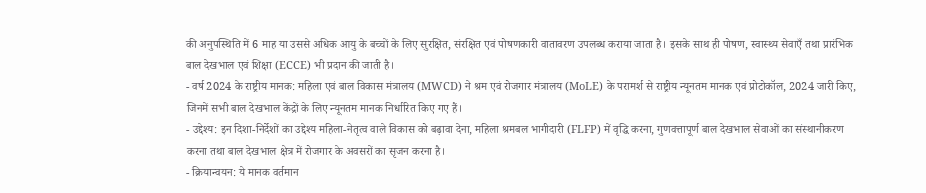की अनुपस्थिति में 6 माह या उससे अधिक आयु के बच्चों के लिए सुरक्षित, संरक्षित एवं पोषणकारी वातावरण उपलब्ध कराया जाता है। इसके साथ ही पोषण, स्वास्थ्य सेवाएँ तथा प्रारंभिक बाल देखभाल एवं शिक्षा (ECCE) भी प्रदान की जाती है।
- वर्ष 2024 के राष्ट्रीय मानक: महिला एवं बाल विकास मंत्रालय (MWCD) ने श्रम एवं रोजगार मंत्रालय (MoLE) के परामर्श से राष्ट्रीय न्यूनतम मानक एवं प्रोटोकॉल, 2024 जारी किए, जिनमें सभी बाल देखभाल केंद्रों के लिए न्यूनतम मानक निर्धारित किए गए हैं।
- उद्देश्य: इन दिशा-निर्देशों का उद्देश्य महिला-नेतृत्व वाले विकास को बढ़ावा देना, महिला श्रमबल भागीदारी (FLFP) में वृद्धि करना, गुणवत्तापूर्ण बाल देखभाल सेवाओं का संस्थानीकरण करना तथा बाल देखभाल क्षेत्र में रोजगार के अवसरों का सृजन करना है।
- क्रियान्वयन: ये मानक वर्तमान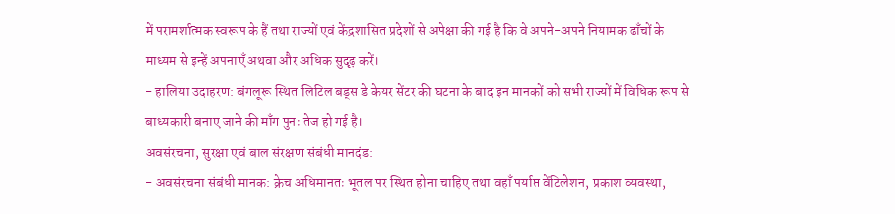में परामर्शात्मक स्वरूप के हैं तथा राज्यों एवं केंद्रशासित प्रदेशों से अपेक्षा की गई है कि वे अपने-अपने नियामक ढाँचों के माध्यम से इन्हें अपनाएँ अथवा और अधिक सुदृढ़ करें।
- हालिया उदाहरण: बंगलूरू स्थित लिटिल बड्स डे केयर सेंटर की घटना के बाद इन मानकों को सभी राज्यों में विधिक रूप से बाध्यकारी बनाए जाने की माँग पुनः तेज हो गई है।
अवसंरचना, सुरक्षा एवं बाल संरक्षण संबंधी मानदंड:
- अवसंरचना संबंधी मानक: क्रेच अधिमानतः भूतल पर स्थित होना चाहिए तथा वहाँ पर्याप्त वेंटिलेशन, प्रकाश व्यवस्था,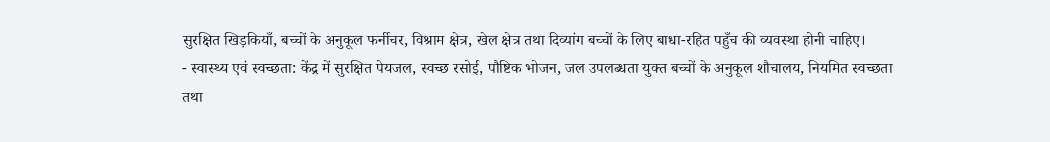सुरक्षित खिड़कियाँ, बच्चों के अनुकूल फर्नीचर, विश्राम क्षेत्र, खेल क्षेत्र तथा दिव्यांग बच्चों के लिए बाधा-रहित पहुँच की व्यवस्था होनी चाहिए।
- स्वास्थ्य एवं स्वच्छता: केंद्र में सुरक्षित पेयजल, स्वच्छ रसोई, पौष्टिक भोजन, जल उपलब्धता युक्त बच्चों के अनुकूल शौचालय, नियमित स्वच्छता तथा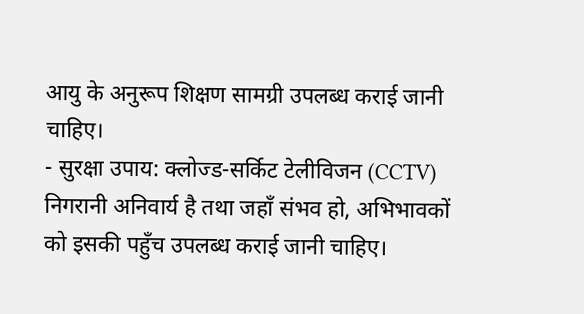आयु के अनुरूप शिक्षण सामग्री उपलब्ध कराई जानी चाहिए।
- सुरक्षा उपाय: क्लोज्ड-सर्किट टेलीविजन (CCTV) निगरानी अनिवार्य है तथा जहाँ संभव हो, अभिभावकों को इसकी पहुँच उपलब्ध कराई जानी चाहिए।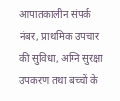आपातकालीन संपर्क नंबर, प्राथमिक उपचार की सुविधा, अग्नि सुरक्षा उपकरण तथा बच्चों के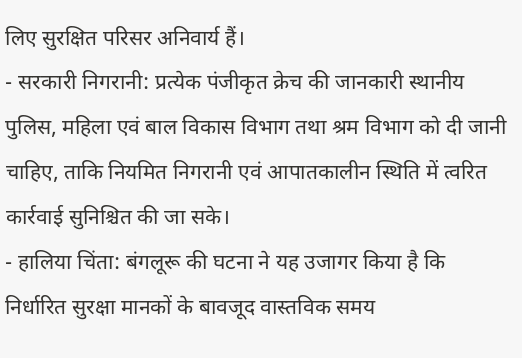लिए सुरक्षित परिसर अनिवार्य हैं।
- सरकारी निगरानी: प्रत्येक पंजीकृत क्रेच की जानकारी स्थानीय पुलिस, महिला एवं बाल विकास विभाग तथा श्रम विभाग को दी जानी चाहिए, ताकि नियमित निगरानी एवं आपातकालीन स्थिति में त्वरित कार्रवाई सुनिश्चित की जा सके।
- हालिया चिंता: बंगलूरू की घटना ने यह उजागर किया है कि निर्धारित सुरक्षा मानकों के बावजूद वास्तविक समय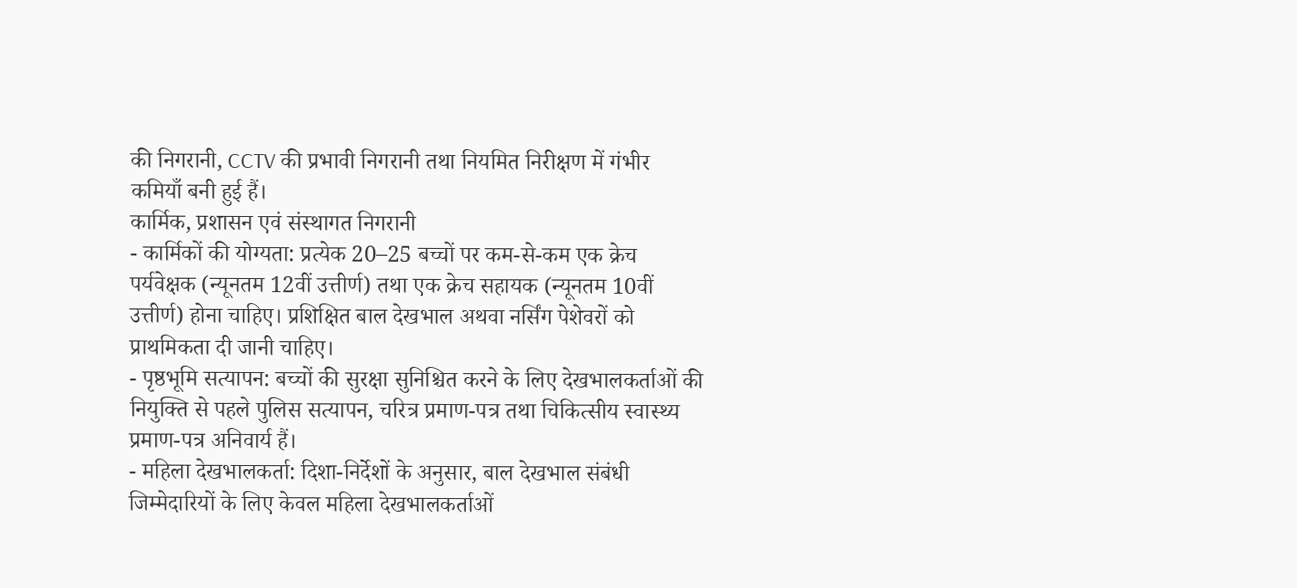की निगरानी, CCTV की प्रभावी निगरानी तथा नियमित निरीक्षण में गंभीर कमियाँ बनी हुई हैं।
कार्मिक, प्रशासन एवं संस्थागत निगरानी
- कार्मिकों की योग्यता: प्रत्येक 20–25 बच्चों पर कम-से-कम एक क्रेच पर्यवेक्षक (न्यूनतम 12वीं उत्तीर्ण) तथा एक क्रेच सहायक (न्यूनतम 10वीं उत्तीर्ण) होना चाहिए। प्रशिक्षित बाल देखभाल अथवा नर्सिंग पेशेवरों को प्राथमिकता दी जानी चाहिए।
- पृष्ठभूमि सत्यापन: बच्चों की सुरक्षा सुनिश्चित करने के लिए देखभालकर्ताओं की नियुक्ति से पहले पुलिस सत्यापन, चरित्र प्रमाण-पत्र तथा चिकित्सीय स्वास्थ्य प्रमाण-पत्र अनिवार्य हैं।
- महिला देखभालकर्ता: दिशा-निर्देशों के अनुसार, बाल देखभाल संबंधी जिम्मेदारियों के लिए केवल महिला देखभालकर्ताओं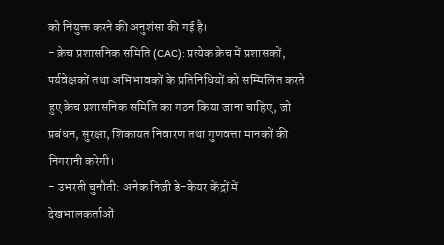को नियुक्त करने की अनुशंसा की गई है।
- क्रेच प्रशासनिक समिति (CAC): प्रत्येक क्रेच में प्रशासकों, पर्यवेक्षकों तथा अभिभावकों के प्रतिनिधियों को सम्मिलित करते हुए क्रेच प्रशासनिक समिति का गठन किया जाना चाहिए, जो प्रबंधन, सुरक्षा, शिकायत निवारण तथा गुणवत्ता मानकों की निगरानी करेगी।
- उभरती चुनौती: अनेक निजी डे-केयर केंद्रों में देखभालकर्ताओं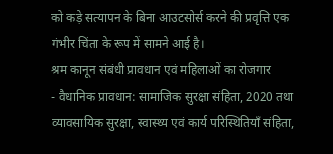को कड़े सत्यापन के बिना आउटसोर्स करने की प्रवृत्ति एक गंभीर चिंता के रूप में सामने आई है।
श्रम कानून संबंधी प्रावधान एवं महिलाओं का रोजगार
- वैधानिक प्रावधान: सामाजिक सुरक्षा संहिता, 2020 तथा व्यावसायिक सुरक्षा, स्वास्थ्य एवं कार्य परिस्थितियाँ संहिता,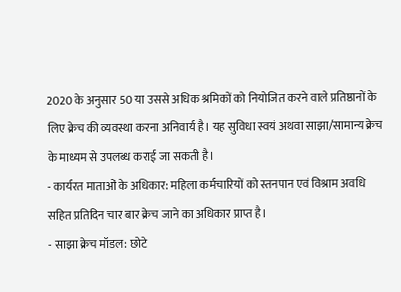2020 के अनुसार 50 या उससे अधिक श्रमिकों को नियोजित करने वाले प्रतिष्ठानों के लिए क्रेच की व्यवस्था करना अनिवार्य है। यह सुविधा स्वयं अथवा साझा/सामान्य क्रेच के माध्यम से उपलब्ध कराई जा सकती है।
- कार्यरत माताओं के अधिकार: महिला कर्मचारियों को स्तनपान एवं विश्राम अवधि सहित प्रतिदिन चार बार क्रेच जाने का अधिकार प्राप्त है।
- साझा क्रेच मॉडल: छोटे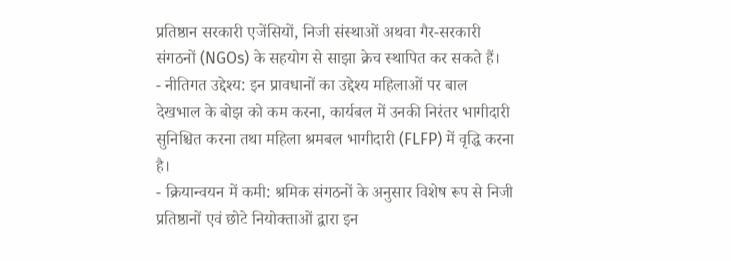प्रतिष्ठान सरकारी एजेंसियों, निजी संस्थाओं अथवा गैर-सरकारी संगठनों (NGOs) के सहयोग से साझा क्रेच स्थापित कर सकते हैं।
- नीतिगत उद्देश्य: इन प्रावधानों का उद्देश्य महिलाओं पर बाल देखभाल के बोझ को कम करना, कार्यबल में उनकी निरंतर भागीदारी सुनिश्चित करना तथा महिला श्रमबल भागीदारी (FLFP) में वृद्धि करना है।
- क्रियान्वयन में कमी: श्रमिक संगठनों के अनुसार विशेष रूप से निजी प्रतिष्ठानों एवं छोटे नियोक्ताओं द्वारा इन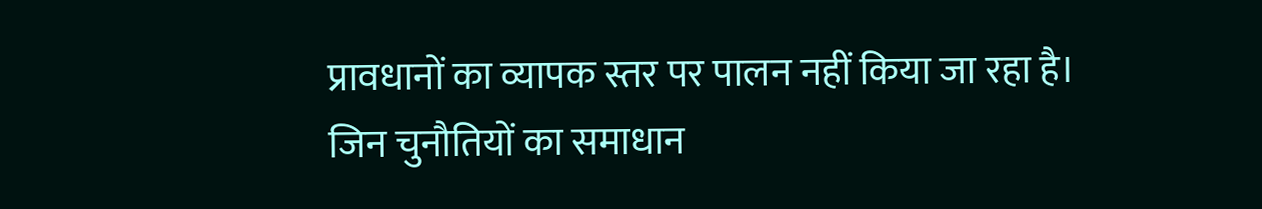प्रावधानों का व्यापक स्तर पर पालन नहीं किया जा रहा है।
जिन चुनौतियों का समाधान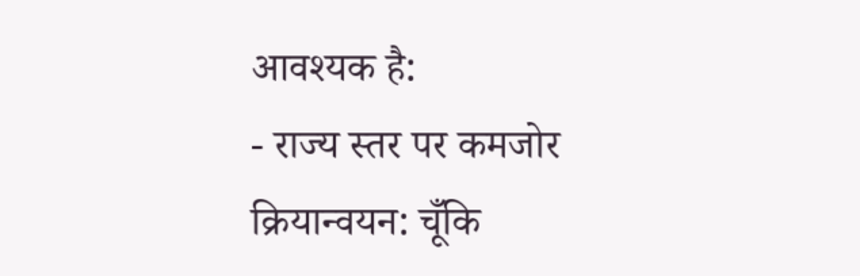आवश्यक है:
- राज्य स्तर पर कमजोर क्रियान्वयन: चूँकि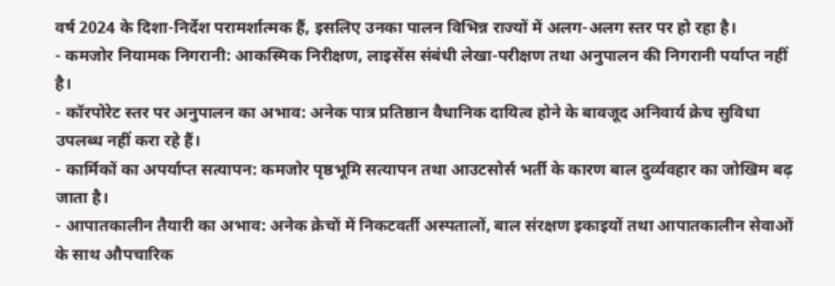वर्ष 2024 के दिशा-निर्देश परामर्शात्मक हैं, इसलिए उनका पालन विभिन्न राज्यों में अलग-अलग स्तर पर हो रहा है।
- कमजोर नियामक निगरानी: आकस्मिक निरीक्षण, लाइसेंस संबंधी लेखा-परीक्षण तथा अनुपालन की निगरानी पर्याप्त नहीं है।
- कॉरपोरेट स्तर पर अनुपालन का अभाव: अनेक पात्र प्रतिष्ठान वैधानिक दायित्व होने के बावजूद अनिवार्य क्रेच सुविधा उपलब्ध नहीं करा रहे हैं।
- कार्मिकों का अपर्याप्त सत्यापन: कमजोर पृष्ठभूमि सत्यापन तथा आउटसोर्स भर्ती के कारण बाल दुर्व्यवहार का जोखिम बढ़ जाता है।
- आपातकालीन तैयारी का अभाव: अनेक क्रेचों में निकटवर्ती अस्पतालों, बाल संरक्षण इकाइयों तथा आपातकालीन सेवाओं के साथ औपचारिक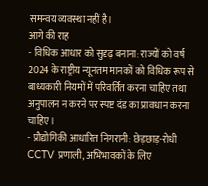समन्वय व्यवस्था नहीं है।
आगे की राह
- विधिक आधार को सुदृढ़ बनाना: राज्यों को वर्ष 2024 के राष्ट्रीय न्यूनतम मानकों को विधिक रूप से बाध्यकारी नियमों में परिवर्तित करना चाहिए तथा अनुपालन न करने पर स्पष्ट दंड का प्रावधान करना चाहिए।
- प्रौद्योगिकी आधारित निगरानी: छेड़छाड़-रोधी CCTV प्रणाली, अभिभावकों के लिए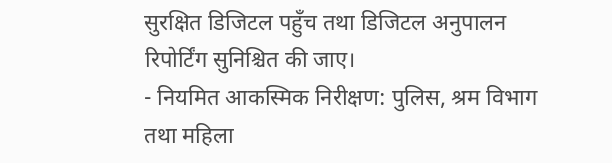सुरक्षित डिजिटल पहुँच तथा डिजिटल अनुपालन रिपोर्टिंग सुनिश्चित की जाए।
- नियमित आकस्मिक निरीक्षण: पुलिस, श्रम विभाग तथा महिला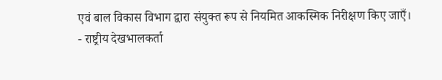एवं बाल विकास विभाग द्वारा संयुक्त रूप से नियमित आकस्मिक निरीक्षण किए जाएँ।
- राष्ट्रीय देखभालकर्ता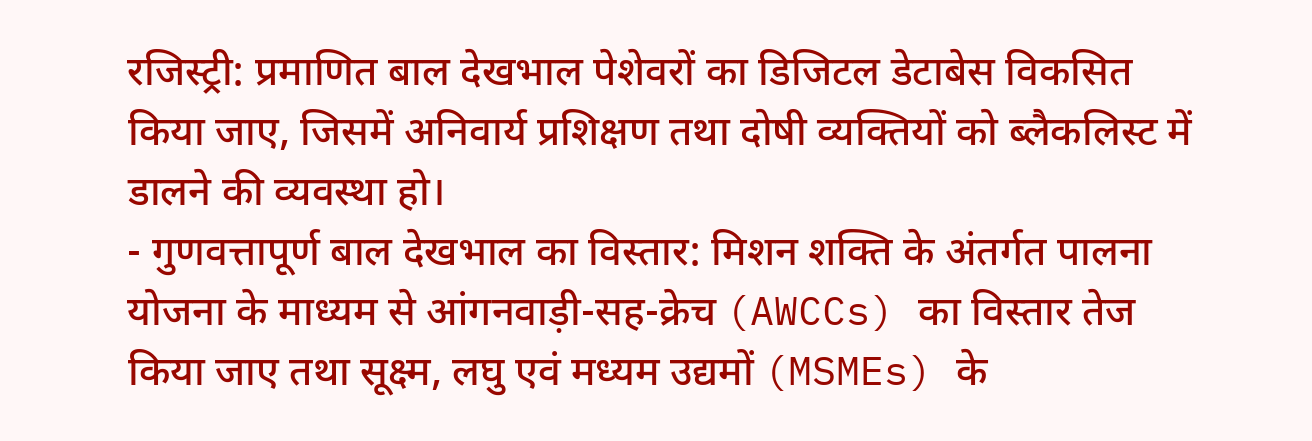रजिस्ट्री: प्रमाणित बाल देखभाल पेशेवरों का डिजिटल डेटाबेस विकसित किया जाए, जिसमें अनिवार्य प्रशिक्षण तथा दोषी व्यक्तियों को ब्लैकलिस्ट में डालने की व्यवस्था हो।
- गुणवत्तापूर्ण बाल देखभाल का विस्तार: मिशन शक्ति के अंतर्गत पालना योजना के माध्यम से आंगनवाड़ी-सह-क्रेच (AWCCs) का विस्तार तेज किया जाए तथा सूक्ष्म, लघु एवं मध्यम उद्यमों (MSMEs) के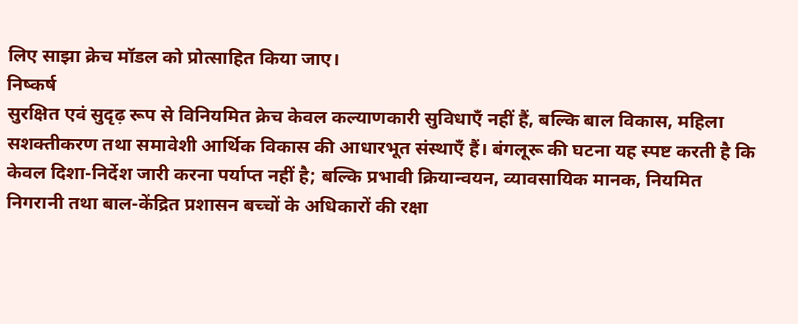लिए साझा क्रेच मॉडल को प्रोत्साहित किया जाए।
निष्कर्ष
सुरक्षित एवं सुदृढ़ रूप से विनियमित क्रेच केवल कल्याणकारी सुविधाएँ नहीं हैं, बल्कि बाल विकास, महिला सशक्तीकरण तथा समावेशी आर्थिक विकास की आधारभूत संस्थाएँ हैं। बंगलूरू की घटना यह स्पष्ट करती है कि केवल दिशा-निर्देश जारी करना पर्याप्त नहीं है; बल्कि प्रभावी क्रियान्वयन, व्यावसायिक मानक, नियमित निगरानी तथा बाल-केंद्रित प्रशासन बच्चों के अधिकारों की रक्षा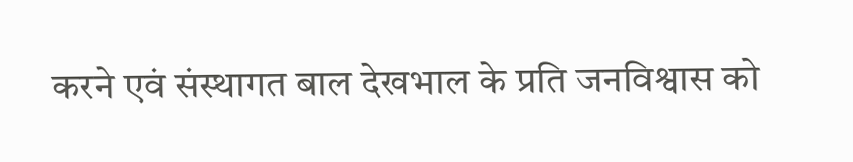करने एवं संस्थागत बाल देखभाल के प्रति जनविश्वास को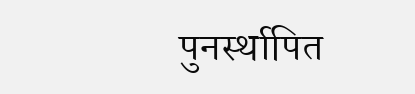पुनर्स्थापित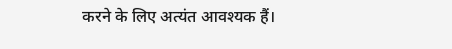करने के लिए अत्यंत आवश्यक हैं।